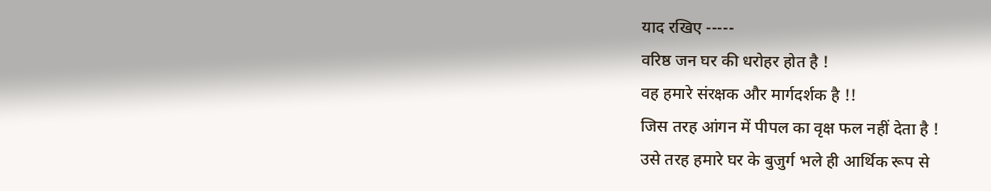याद रखिए -----
वरिष्ठ जन घर की धरोहर होत है !
वह हमारे संरक्षक और मार्गदर्शक है !!
जिस तरह आंगन में पीपल का वृक्ष फल नहीं देता है !
उसे तरह हमारे घर के बुजुर्ग भले ही आर्थिक रूप से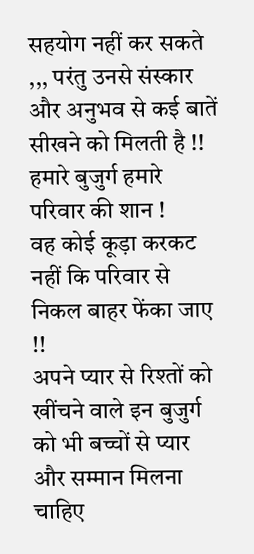सहयोग नहीं कर सकते ,,, परंतु उनसे संस्कार और अनुभव से कई बातें सीखने को मिलती है !!
हमारे बुजुर्ग हमारे परिवार की शान !
वह कोई कूड़ा करकट नहीं कि परिवार से निकल बाहर फेंका जाए !!
अपने प्यार से रिश्तों को खींचने वाले इन बुजुर्ग को भी बच्चों से प्यार और सम्मान मिलना चाहिए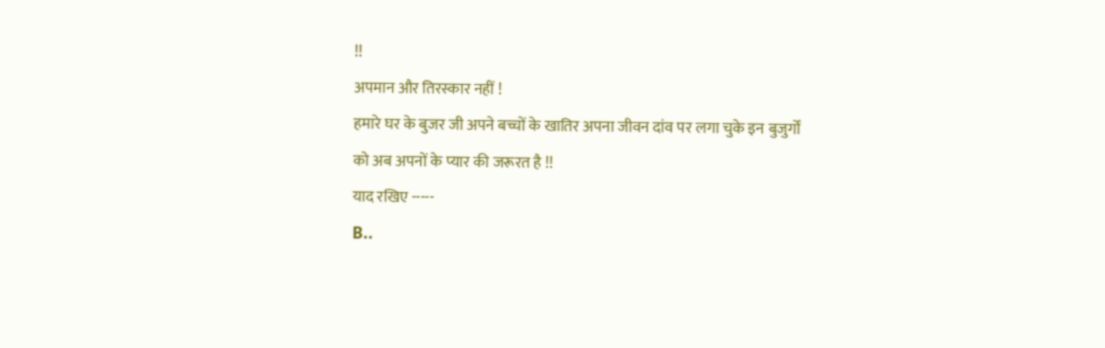!!
अपमान और तिरस्कार नहीं !
हमारे घर के बुजर जी अपने बच्चों के खातिर अपना जीवन दांव पर लगा चुके इन बुजुर्गों को अब अपनों के प्यार की जरूरत है !!
याद रखिए -----
B..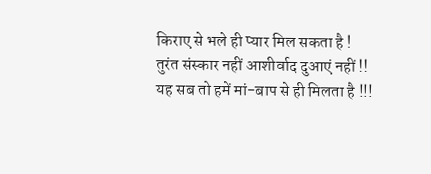किराए से भले ही प्यार मिल सकता है !
तुरंत संस्कार नहीं आशीर्वाद दुआएं नहीं !!
यह सब तो हमें मां-बाप से ही मिलता है !!!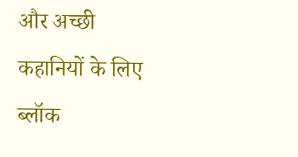और अच्छी कहानियों के लिए ब्लॉक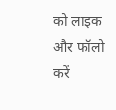को लाइक और फॉलो करें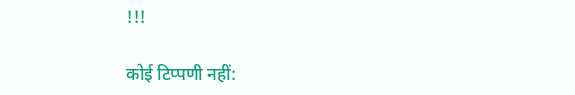!!!

कोई टिप्पणी नहीं: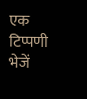एक टिप्पणी भेजें